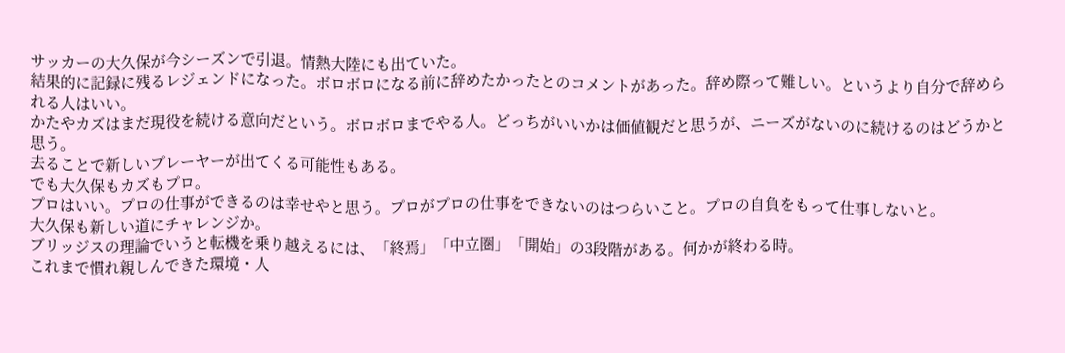サッカーの大久保が今シーズンで引退。情熱大陸にも出ていた。
結果的に記録に残るレジェンドになった。ボロボロになる前に辞めたかったとのコメントがあった。辞め際って難しい。というより自分で辞められる人はいい。
かたやカズはまだ現役を続ける意向だという。ボロボロまでやる人。どっちがいいかは価値観だと思うが、ニーズがないのに続けるのはどうかと思う。
去ることで新しいプレーヤーが出てくる可能性もある。
でも大久保もカズもプロ。
プロはいい。プロの仕事ができるのは幸せやと思う。プロがプロの仕事をできないのはつらいこと。プロの自負をもって仕事しないと。
大久保も新しい道にチャレンジか。
ブリッジスの理論でいうと転機を乗り越えるには、「終焉」「中立圏」「開始」の3段階がある。何かが終わる時。
これまで慣れ親しんできた環境・人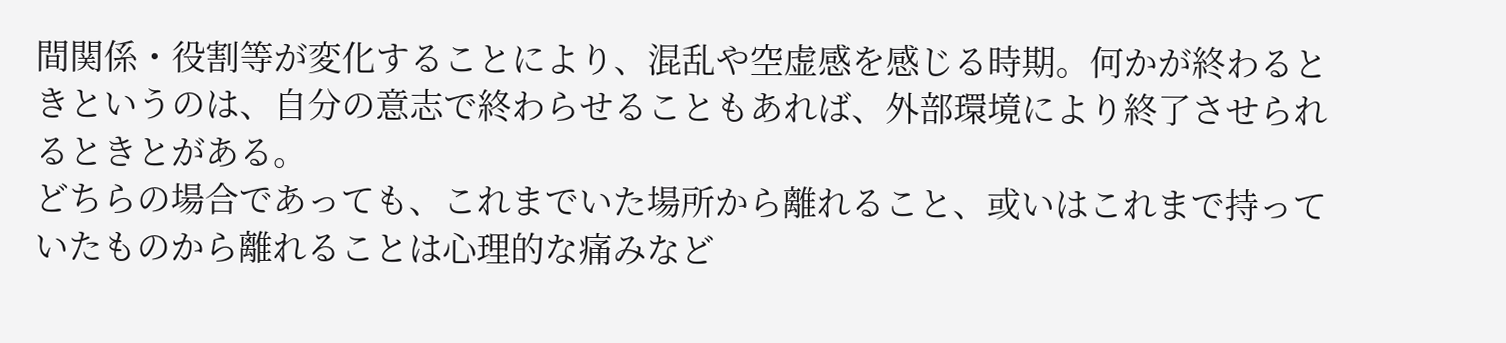間関係・役割等が変化することにより、混乱や空虚感を感じる時期。何かが終わるときというのは、自分の意志で終わらせることもあれば、外部環境により終了させられるときとがある。
どちらの場合であっても、これまでいた場所から離れること、或いはこれまで持っていたものから離れることは心理的な痛みなど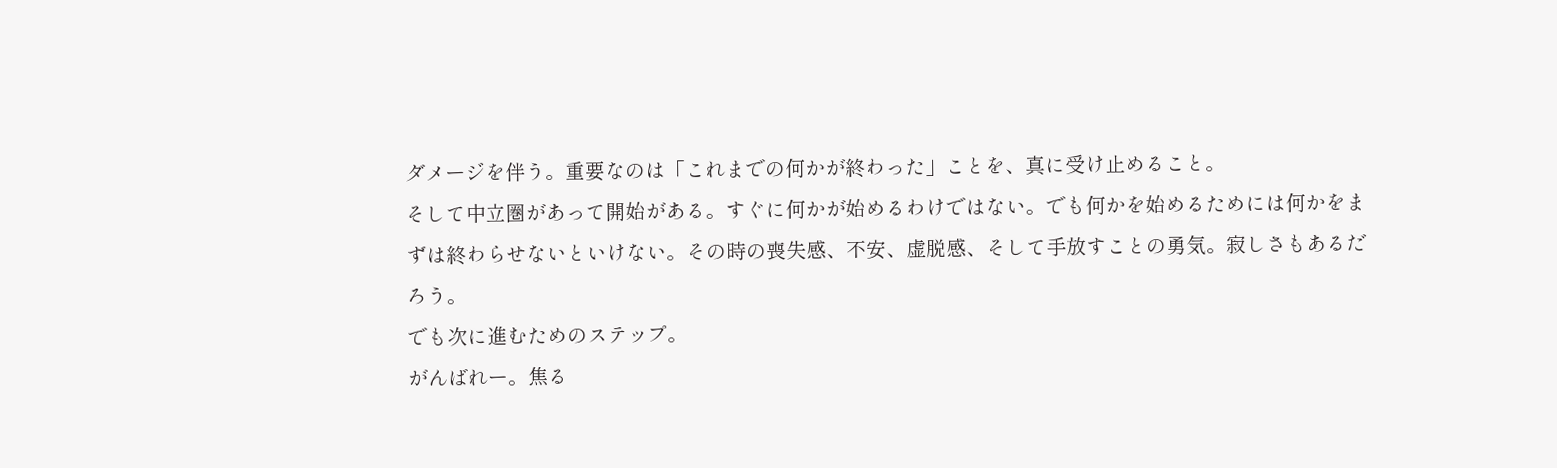ダメージを伴う。重要なのは「これまでの何かが終わった」ことを、真に受け止めること。
そして中立圏があって開始がある。すぐに何かが始めるわけではない。でも何かを始めるためには何かをまずは終わらせないといけない。その時の喪失感、不安、虚脱感、そして手放すことの勇気。寂しさもあるだろう。
でも次に進むためのステップ。
がんばれー。焦る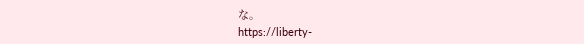な。
https://liberty-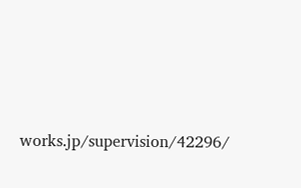works.jp/supervision/42296/